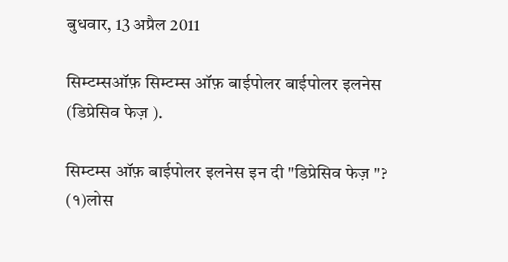बुधवार, 13 अप्रैल 2011

सिम्टम्सऑफ़ सिम्टम्स ऑफ़ बाईपोलर बाईपोलर इलनेस (डिप्रेसिव फेज़ ).

सिम्टम्स ऑफ़ बाईपोलर इलनेस इन दी "डिप्रेसिव फेज़ "?
(१)लोस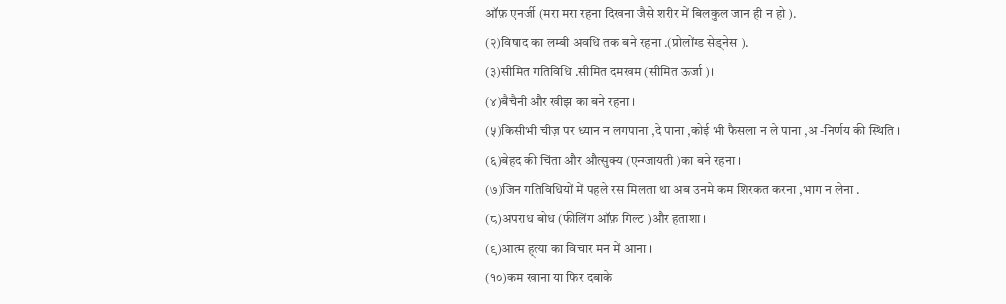ऑफ़ एनर्जी (मरा मरा रहना दिखना जैसे शरीर में बिलकुल जान ही न हो ).
(२)विषाद का लम्बी अवधि तक बने रहना .(प्रोलोंग्ड सेड्नेस ).
(३)सीमित गतिविधि .सीमित दमखम (सीमित ऊर्जा )।
(४)बैचैनी और खीझ का बने रहना ।
(५)किसीभी चीज़ पर ध्यान न लगपाना ,दे पाना ,कोई भी फैसला न ले पाना ,अ -निर्णय की स्थिति ।
(६)बेहद की चिंता और औत्सुक्य (एन्ग्जायती )का बने रहना ।
(७)जिन गतिविधियों में पहले रस मिलता था अब उनमे कम शिरकत करना ,भाग न लेना .
(८)अपराध बोध (फीलिंग ऑफ़ गिल्ट )और हताशा ।
(९)आत्म ह्त्या का विचार मन में आना ।
(१०)कम खाना या फिर दबाके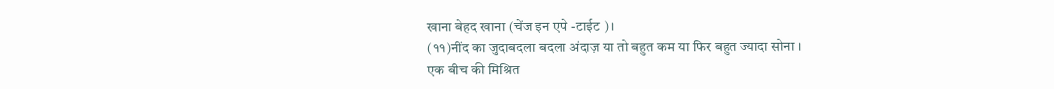खाना बेहद खाना (चेंज इन एपे -टाईट )।
(११)नींद का जुदाबदला बदला अंदाज़ या तो बहुत कम या फिर बहुत ज्यादा सोना ।
एक बीच की मिश्रित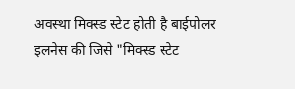अवस्था मिक्स्ड स्टेट होती है बाईपोलर इलनेस की जिसे "मिक्स्ड स्टेट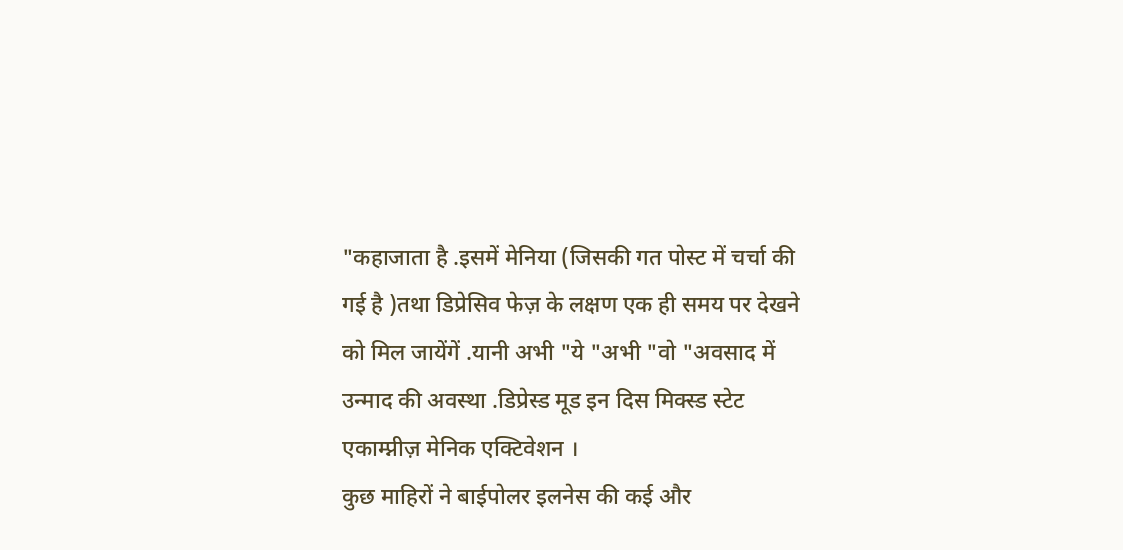"कहाजाता है .इसमें मेनिया (जिसकी गत पोस्ट में चर्चा की गई है )तथा डिप्रेसिव फेज़ के लक्षण एक ही समय पर देखने को मिल जायेंगें .यानी अभी "ये "अभी "वो "अवसाद में उन्माद की अवस्था .डिप्रेस्ड मूड इन दिस मिक्स्ड स्टेट एकाम्प्नीज़ मेनिक एक्टिवेशन ।
कुछ माहिरों ने बाईपोलर इलनेस की कई और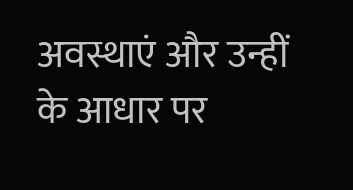अवस्थाएं और उन्हीं के आधार पर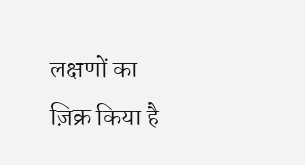लक्षणों का ज़िक्र किया है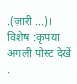.(ज़ारी ...)।
विशेष :कृपया अगली पोस्ट देखें .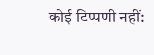कोई टिप्पणी नहीं: